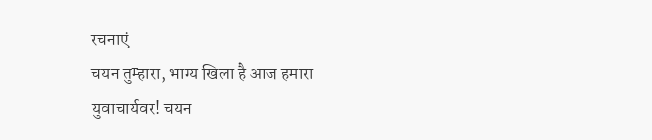रचनाएं
चयन तुम्हारा, भाग्य खिला है आज हमारा
युवाचार्यवर! चयन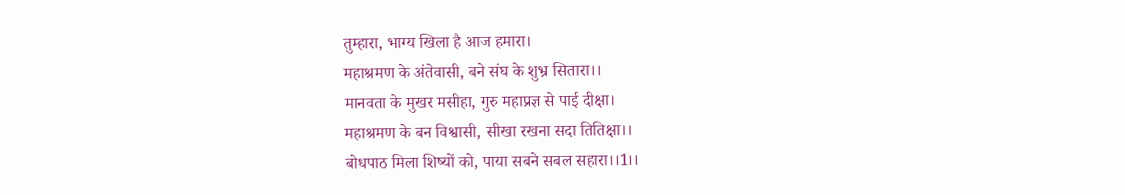तुम्हारा, भाग्य खिला है आज हमारा।
महाश्रमण के अंतेवासी, बने संघ के शुभ्र सितारा।।
मानवता के मुखर मसीहा, गुरु महाप्रज्ञ से पाई दीक्षा।
महाश्रमण के बन विश्वासी, सीखा रखना सदा तितिक्षा।।
बोधपाठ मिला शिष्यों को, पाया सबने सबल सहारा।।1।।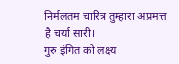निर्मलतम चारित्र तुम्हारा अप्रमत्त है चर्या सारी।
गुरु इंगित को लक्ष्य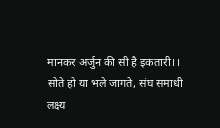मानकर अर्जुन की सी है इकतारी।।
सोते हो या भले जागते, संघ समाधी लक्ष्य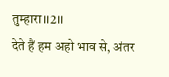तुम्हारा।।2।।
देते हैं हम अहो भाव से, अंतर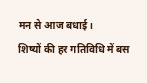मन से आज बधाई।
शिष्यों की हर गतिविधि में बस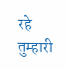रहे तुम्हारी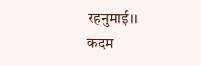रहनुमाई।।
कदम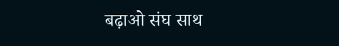बढ़ाओ संघ साथ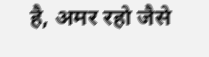है, अमर रहो जैसे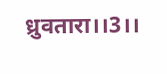ध्रुवतारा।।3।।